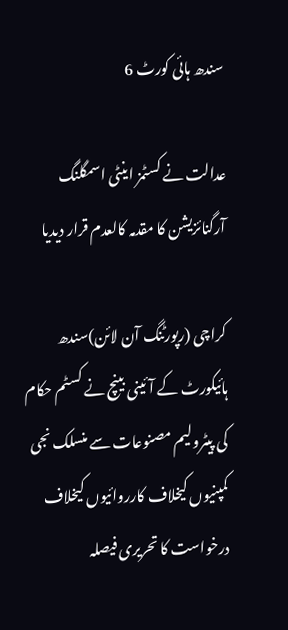سندھ ہائی کورٹ 6

عدالت نے کسٹمز اینٹی اسمگلنگ آرگنائزیشن کا مقدمہ کالعدم قرار دیدیا

کراچی (رپورٹنگ آن لائن)سندھ ہائیکورٹ کے آئینی بینچ نے کسٹم حکام کی پیٹرولیم مصنوعات سے منسلک نجی کمپنیوں کیخلاف کارروائیوں کیخلاف درخواست کا تحریری فیصلہ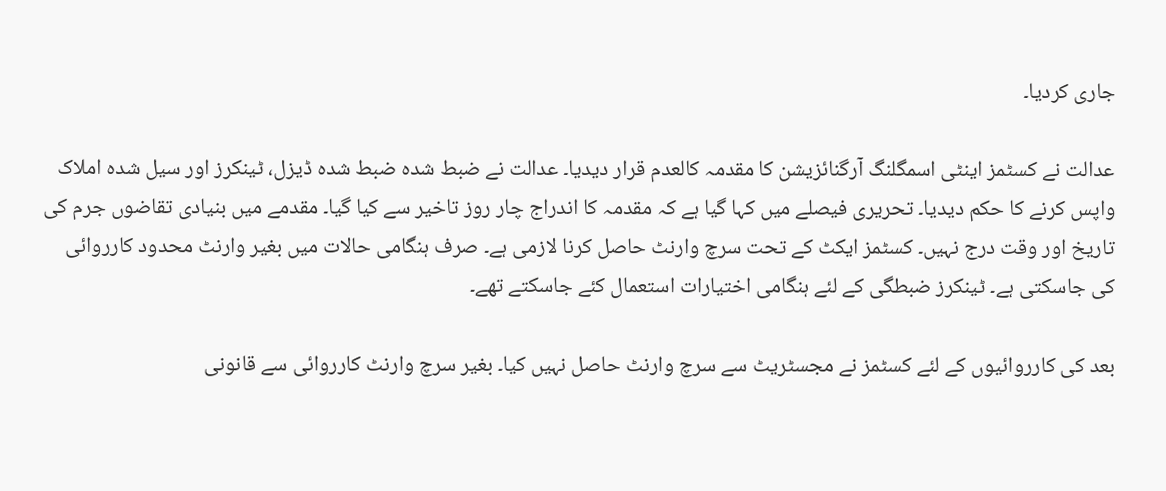جاری کردیا۔

عدالت نے کسٹمز اینٹی اسمگلنگ آرگنائزیشن کا مقدمہ کالعدم قرار دیدیا۔ عدالت نے ضبط شدہ ضبط شدہ ڈیزل، ٹینکرز اور سیل شدہ املاک واپس کرنے کا حکم دیدیا۔ تحریری فیصلے میں کہا گیا ہے کہ مقدمہ کا اندراج چار روز تاخیر سے کیا گیا۔ مقدمے میں بنیادی تقاضوں جرم کی تاریخ اور وقت درج نہیں۔ کسٹمز ایکٹ کے تحت سرچ وارنٹ حاصل کرنا لازمی ہے۔ صرف ہنگامی حالات میں بغیر وارنٹ محدود کارروائی کی جاسکتی ہے۔ ٹینکرز ضبطگی کے لئے ہنگامی اختیارات استعمال کئے جاسکتے تھے۔

بعد کی کارروائیوں کے لئے کسٹمز نے مجسٹریٹ سے سرچ وارنٹ حاصل نہیں کیا۔ بغیر سرچ وارنٹ کارروائی سے قانونی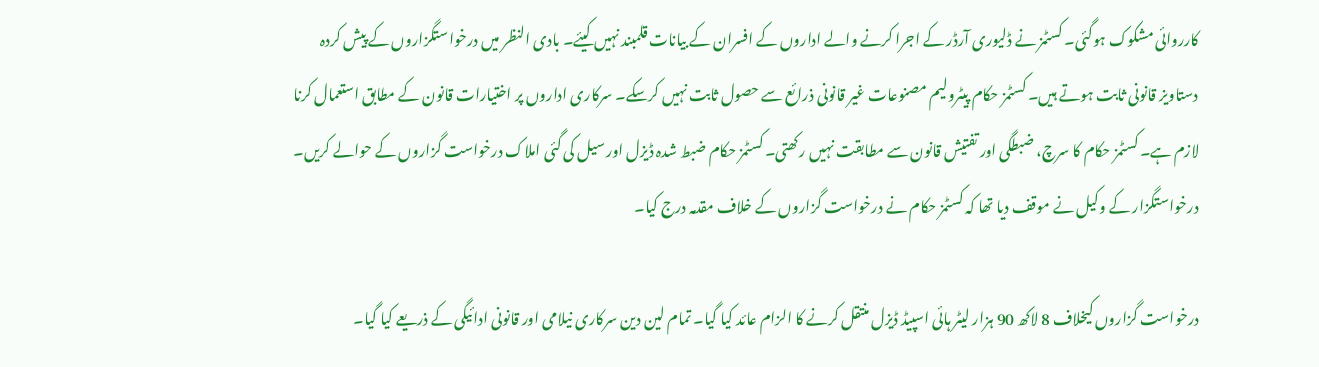کارروائی مشکوک ہوگئی۔ کسٹمز نے ڈلیوری آرڈر کے اجرا کرنے والے اداروں کے افسران کے بیانات قلمبند نہیں کیئے۔ بادی النظر میں درخواستگزاروں کے پیش کردہ دستاویز قانونی ثابت ہوتے ہیں۔ کسٹمز حکام پیٹرولیم مصنوعات غیر قانونی ذرائع سے حصول ثابت نہیں کرسکے۔ سرکاری اداروں پر اختیارات قانون کے مطابق استعمال کرنا لازم ہے۔ کسٹمز حکام کا سرچ، ضبطگی اور تفتیش قانون سے مطابقت نہیں رکھتی۔ کسٹمز حکام ضبط شدہ ڈیزل اور سیل کی گئی املاک درخواست گزاروں کے حوالے کریں۔ درخواستگزار کے وکیل نے موقف دیا تھا کہ کسٹمز حکام نے درخواست گزاروں کے خلاف مقدمہ درج کیا۔

درخواست گزاروں کیخلاف 8 لاکھ 90 ہزار لیٹر ہائی اسپیڈ ڈیزل منتقل کرنے کا الزام عائد کیا گیا۔ تمام لین دین سرکاری نیلامی اور قانونی ادائیگی کے ذریعے کیا گیا۔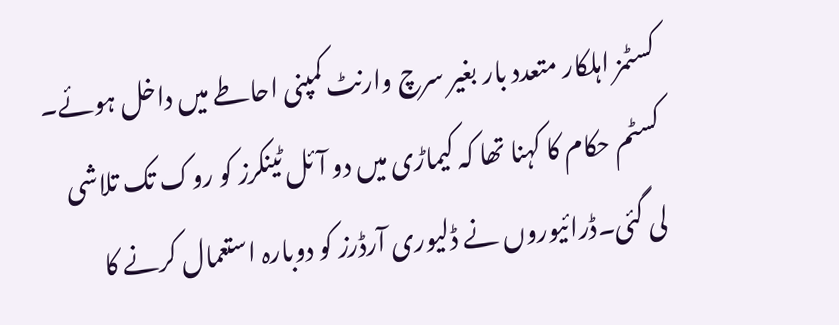کسٹمز اہلکار متعدد بار بغیر سرچ وارنٹ کمپنی احاطے میں داخل ہوئے۔ کسٹم حکام کا کہنا تھا کہ کیماڑی میں دو آئل ٹینکرز کو روک تک تلاشی لی گئی۔ڈرائیوروں نے ڈلیوری آرڈرز کو دوبارہ استعمال کرنے کا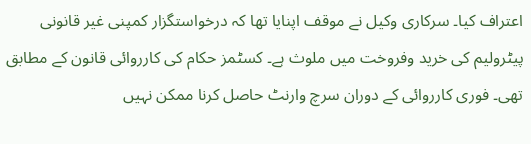اعتراف کیا۔ سرکاری وکیل نے موقف اپنایا تھا کہ درخواستگزار کمپنی غیر قانونی پیٹرولیم کی خرید وفروخت میں ملوث ہے۔ کسٹمز حکام کی کارروائی قانون کے مطابق تھی۔ فوری کارروائی کے دوران سرچ وارنٹ حاصل کرنا ممکن نہیں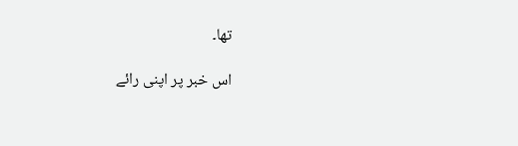تھا۔

اس خبر پر اپنی رائے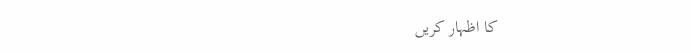کا اظہار کریں